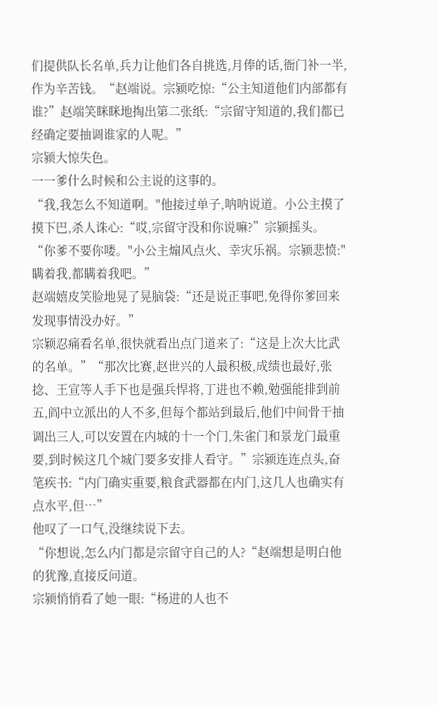们提供队长名单,兵力让他们各自挑选,月俸的话,衙门补一半,作为辛苦钱。“赵端说。宗颍吃惊:“公主知道他们内部都有谁?”赵端笑眯眯地掏出第二张纸:“宗留守知道的,我们都已经确定要抽调谁家的人呢。”
宗颍大惊失色。
一一爹什么时候和公主说的这事的。
“我,我怎么不知道啊。"他接过单子,呐呐说道。小公主摸了摸下巴,杀人诛心:“哎,宗留守没和你说嘛?”宗颍摇头。
“你爹不要你喽。"小公主煽风点火、幸灾乐祸。宗颍悲愤:"瞒着我,都瞒着我吧。”
赵端嬉皮笑脸地晃了晃脑袋:“还是说正事吧,免得你爹回来发现事情没办好。”
宗颖忍痛看名单,很快就看出点门道来了:“这是上次大比武的名单。”“那次比赛,赵世兴的人最积极,成绩也最好,张捻、王宣等人手下也是强兵悍将,丁进也不赖,勉强能排到前五,阎中立派出的人不多,但每个都站到最后,他们中间骨干抽调出三人,可以安置在内城的十一个门,朱雀门和景龙门最重要,到时候这几个城门要多安排人看守。”宗颍连连点头,奋笔疾书:“内门确实重要,粮食武器都在内门,这几人也确实有点水平,但…”
他叹了一口气,没继续说下去。
“你想说,怎么内门都是宗留守自己的人?“赵端想是明白他的犹豫,直接反问道。
宗颍悄悄看了她一眼:“杨进的人也不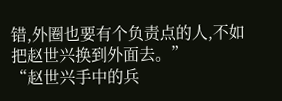错,外圈也要有个负责点的人,不如把赵世兴换到外面去。”
“赵世兴手中的兵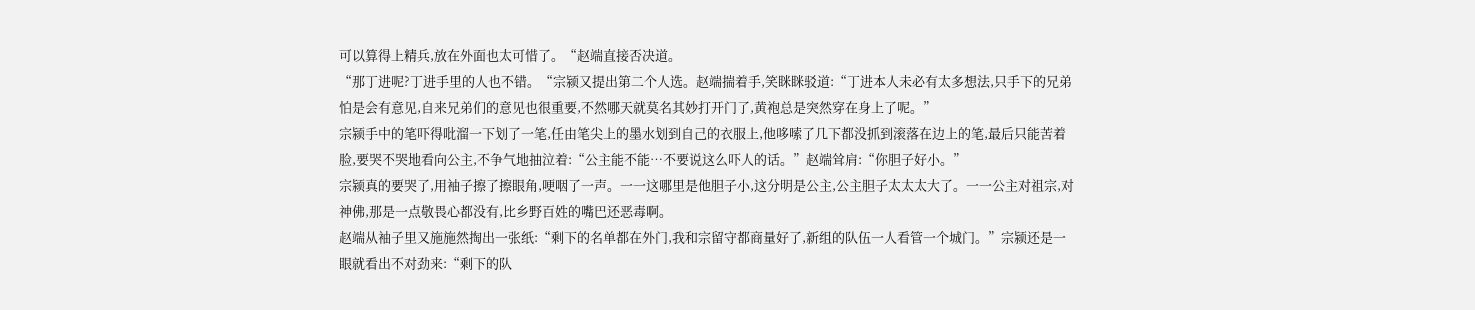可以算得上精兵,放在外面也太可惜了。“赵端直接否决道。
“那丁进呢?丁进手里的人也不错。“宗颍又提出第二个人选。赵端揣着手,笑眯眯驳道:“丁进本人未必有太多想法,只手下的兄弟怕是会有意见,自来兄弟们的意见也很重要,不然哪天就莫名其妙打开门了,黄袍总是突然穿在身上了呢。”
宗颍手中的笔吓得吡溜一下划了一笔,任由笔尖上的墨水划到自己的衣服上,他哆嗦了几下都没抓到滚落在边上的笔,最后只能苦着脸,要哭不哭地看向公主,不争气地抽泣着:“公主能不能…不要说这么吓人的话。”赵端耸肩:“你胆子好小。”
宗颍真的要哭了,用袖子擦了擦眼角,哽咽了一声。一一这哪里是他胆子小,这分明是公主,公主胆子太太太大了。一一公主对祖宗,对神佛,那是一点敬畏心都没有,比乡野百姓的嘴巴还恶毒啊。
赵端从袖子里又施施然掏出一张纸:“剩下的名单都在外门,我和宗留守都商量好了,新组的队伍一人看管一个城门。”宗颍还是一眼就看出不对劲来:“剩下的队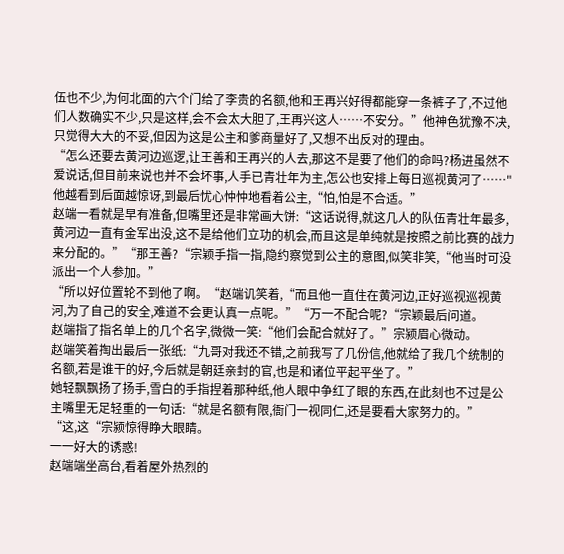伍也不少,为何北面的六个门给了李贵的名额,他和王再兴好得都能穿一条裤子了,不过他们人数确实不少,只是这样,会不会太大胆了,王再兴这人……不安分。”他神色犹豫不决,只觉得大大的不妥,但因为这是公主和爹商量好了,又想不出反对的理由。
“怎么还要去黄河边巡逻,让王善和王再兴的人去,那这不是要了他们的命吗?杨进虽然不爱说话,但目前来说也并不会坏事,人手已青壮年为主,怎公也安排上每日巡视黄河了……"他越看到后面越惊讶,到最后忧心忡忡地看着公主,“怕,怕是不合适。”
赵端一看就是早有准备,但嘴里还是非常画大饼:“这话说得,就这几人的队伍青壮年最多,黄河边一直有金军出没,这不是给他们立功的机会,而且这是单纯就是按照之前比赛的战力来分配的。”“那王善?“宗颖手指一指,隐约察觉到公主的意图,似笑非笑,“他当时可没派出一个人参加。”
“所以好位置轮不到他了啊。“赵端讥笑着,“而且他一直住在黄河边,正好巡视巡视黄河,为了自己的安全,难道不会更认真一点呢。”“万一不配合呢?“宗颖最后问道。
赵端指了指名单上的几个名字,微微一笑:“他们会配合就好了。”宗颍眉心微动。
赵端笑着掏出最后一张纸:“九哥对我还不错,之前我写了几份信,他就给了我几个统制的名额,若是谁干的好,今后就是朝廷亲封的官,也是和诸位平起平坐了。”
她轻飘飘扬了扬手,雪白的手指捏着那种纸,他人眼中争红了眼的东西,在此刻也不过是公主嘴里无足轻重的一句话:“就是名额有限,衙门一视同仁,还是要看大家努力的。”
“这,这“宗颍惊得睁大眼睛。
一一好大的诱惑!
赵端端坐高台,看着屋外热烈的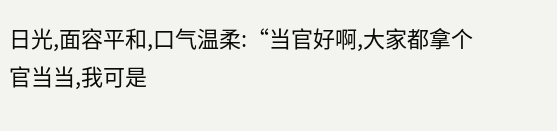日光,面容平和,口气温柔:“当官好啊,大家都拿个官当当,我可是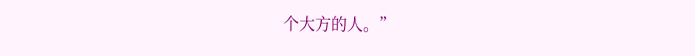个大方的人。”